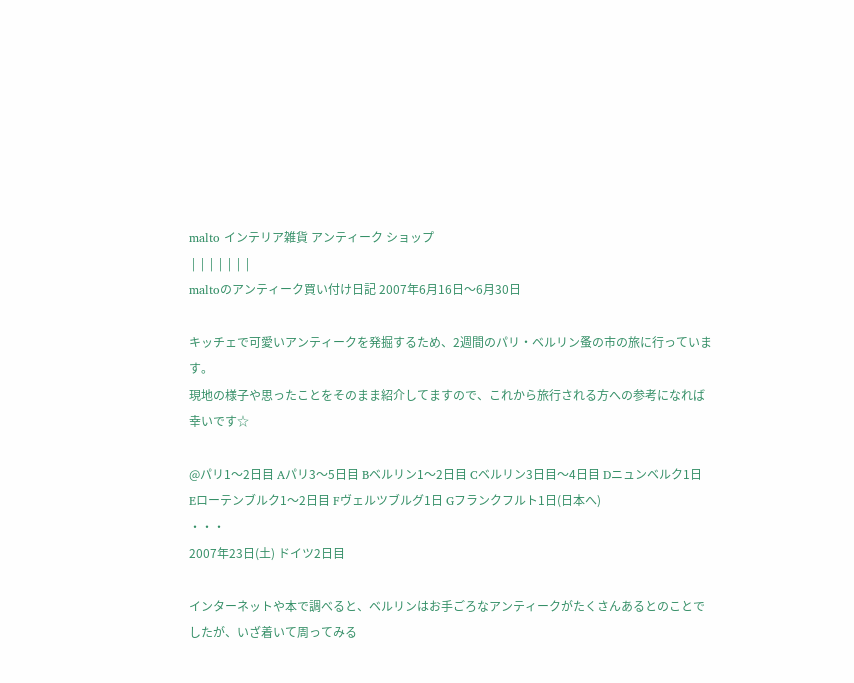malto インテリア雑貨 アンティーク ショップ
 |  |  |  |  |  |  |
maltoのアンティーク買い付け日記 2007年6月16日〜6月30日

キッチェで可愛いアンティークを発掘するため、2週間のパリ・ベルリン蚤の市の旅に行っています。
現地の様子や思ったことをそのまま紹介してますので、これから旅行される方への参考になれば幸いです☆

@パリ1〜2日目 Aパリ3〜5日目 Bベルリン1〜2日目 Cベルリン3日目〜4日目 Dニュンベルク1日
Eローテンブルク1〜2日目 Fヴェルツブルグ1日 Gフランクフルト1日(日本へ)
・・・
2007年23日(土) ドイツ2日目

インターネットや本で調べると、ベルリンはお手ごろなアンティークがたくさんあるとのことでしたが、いざ着いて周ってみる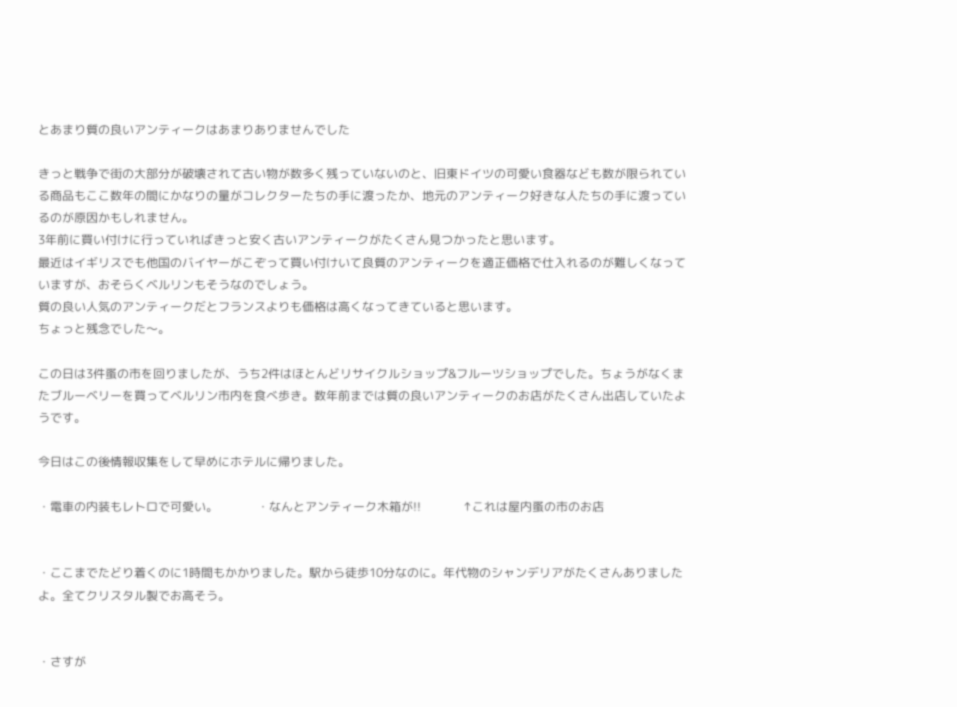とあまり質の良いアンティークはあまりありませんでした

きっと戦争で街の大部分が破壊されて古い物が数多く残っていないのと、旧東ドイツの可愛い食器なども数が限られている商品もここ数年の間にかなりの量がコレクターたちの手に渡ったか、地元のアンティーク好きな人たちの手に渡っているのが原因かもしれません。
3年前に買い付けに行っていればきっと安く古いアンティークがたくさん見つかったと思います。
最近はイギリスでも他国のバイヤーがこぞって買い付けいて良質のアンティークを適正価格で仕入れるのが難しくなっていますが、おそらくベルリンもそうなのでしょう。
質の良い人気のアンティークだとフランスよりも価格は高くなってきていると思います。
ちょっと残念でした〜。

この日は3件蚤の市を回りましたが、うち2件はほとんどリサイクルショップ&フルーツショップでした。ちょうがなくまたブルーベリーを買ってベルリン市内を食べ歩き。数年前までは質の良いアンティークのお店がたくさん出店していたようです。

今日はこの後情報収集をして早めにホテルに帰りました。

・電車の内装もレトロで可愛い。             ・なんとアンティーク木箱が!!              ↑これは屋内蚤の市のお店


・ここまでたどり着くのに1時間もかかりました。駅から徒歩10分なのに。年代物のシャンデリアがたくさんありましたよ。全てクリスタル製でお高そう。


・さすが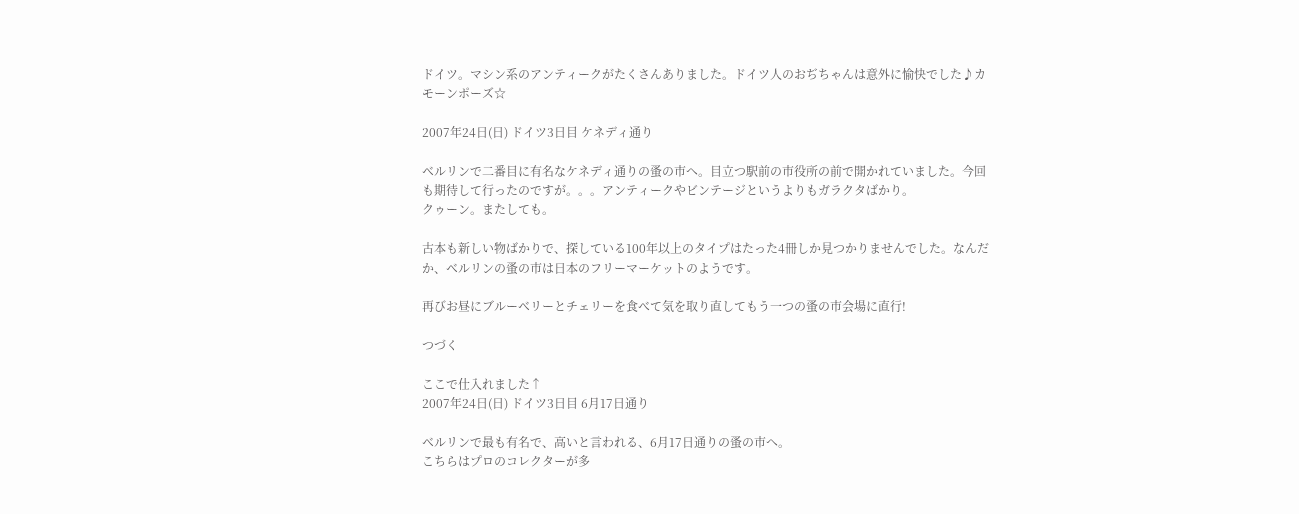ドイツ。マシン系のアンティークがたくさんありました。ドイツ人のおぢちゃんは意外に愉快でした♪カモーンポーズ☆

2007年24日(日) ドイツ3日目 ケネディ通り

ベルリンで二番目に有名なケネディ通りの蚤の市へ。目立つ駅前の市役所の前で開かれていました。今回も期待して行ったのですが。。。アンティークやビンテージというよりもガラクタばかり。
クゥーン。またしても。

古本も新しい物ばかりで、探している100年以上のタイプはたった4冊しか見つかりませんでした。なんだか、ベルリンの蚤の市は日本のフリーマーケットのようです。

再びお昼にブルーベリーとチェリーを食べて気を取り直してもう一つの蚤の市会場に直行!

つづく

ここで仕入れました↑
2007年24日(日) ドイツ3日目 6月17日通り

ベルリンで最も有名で、高いと言われる、6月17日通りの蚤の市へ。
こちらはプロのコレクターが多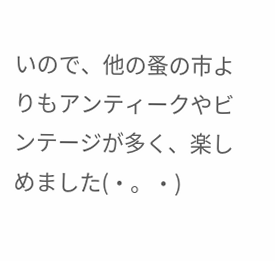いので、他の蚤の市よりもアンティークやビンテージが多く、楽しめました(・。・)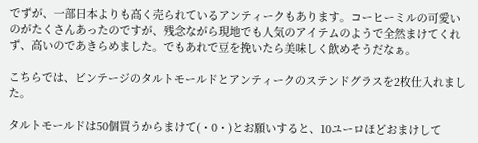でずが、一部日本よりも高く売られているアンティークもあります。コーヒーミルの可愛いのがたくさんあったのですが、残念ながら現地でも人気のアイテムのようで全然まけてくれず、高いのであきらめました。でもあれで豆を挽いたら美味しく飲めそうだなぁ。

こちらでは、ビンテージのタルトモールドとアンティークのステンドグラスを2枚仕入れました。

タルトモールドは50個買うからまけて(・0・)とお願いすると、10ユーロほどおまけして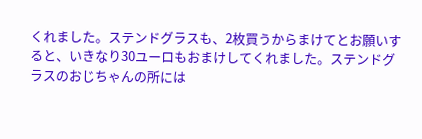くれました。ステンドグラスも、2枚買うからまけてとお願いすると、いきなり30ユーロもおまけしてくれました。ステンドグラスのおじちゃんの所には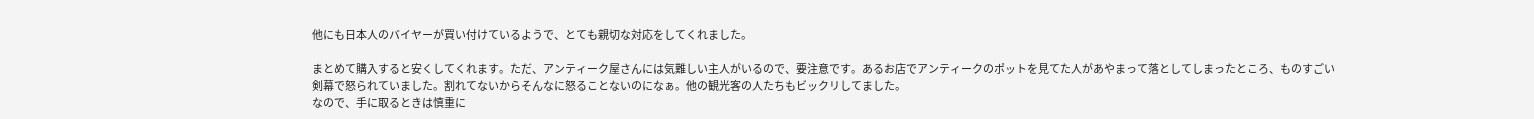他にも日本人のバイヤーが買い付けているようで、とても親切な対応をしてくれました。

まとめて購入すると安くしてくれます。ただ、アンティーク屋さんには気難しい主人がいるので、要注意です。あるお店でアンティークのポットを見てた人があやまって落としてしまったところ、ものすごい剣幕で怒られていました。割れてないからそんなに怒ることないのになぁ。他の観光客の人たちもビックリしてました。
なので、手に取るときは慎重に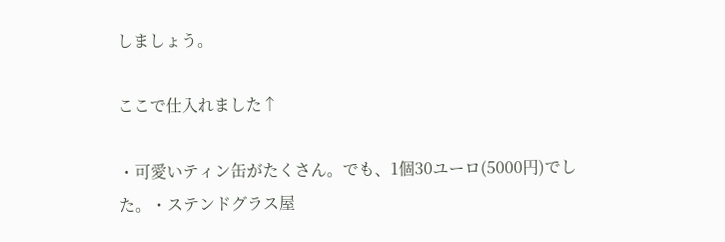しましょう。

ここで仕入れました↑

・可愛いティン缶がたくさん。でも、1個30ユーロ(5000円)でした。・ステンドグラス屋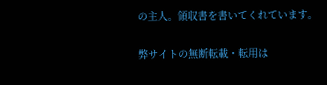の主人。領収書を書いてくれています。

弊サイトの無断転載・転用は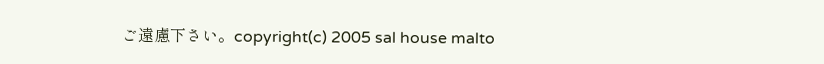ご遠慮下さい。copyright(c) 2005 sal house malto